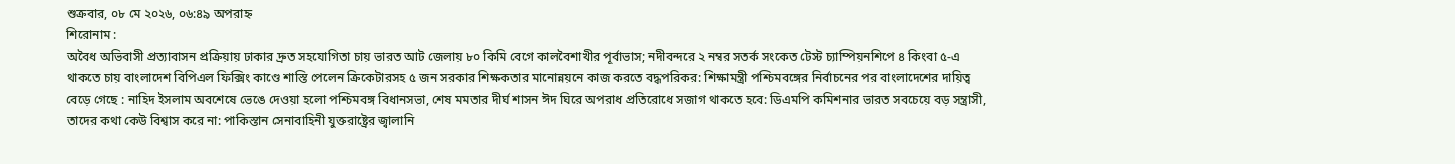শুক্রবার, ০৮ মে ২০২৬, ০৬:৪৯ অপরাহ্ন
শিরোনাম :
অবৈধ অভিবাসী প্রত্যাবাসন প্রক্রিয়ায় ঢাকার দ্রুত সহযোগিতা চায় ভারত আট জেলায় ৮০ কিমি বেগে কালবৈশাখীর পূর্বাভাস; নদীবন্দরে ২ নম্বর সতর্ক সংকেত টেস্ট চ্যাম্পিয়নশিপে ৪ কিংবা ৫-এ থাকতে চায় বাংলাদেশ বিপিএল ফিক্সিং কাণ্ডে শাস্তি পেলেন ক্রিকেটারসহ ৫ জন সরকার শিক্ষকতার মানোন্নয়নে কাজ করতে বদ্ধপরিকর: শিক্ষামন্ত্রী পশ্চিমবঙ্গের নির্বাচনের পর বাংলাদেশের দায়িত্ব বেড়ে গেছে : নাহিদ ইসলাম অবশেষে ভেঙে দেওয়া হলো পশ্চিমবঙ্গ বিধানসভা, শেষ মমতার দীর্ঘ শাসন ঈদ ঘিরে অপরাধ প্রতিরোধে সজাগ থাকতে হবে: ডিএমপি কমিশনার ভারত সবচেয়ে বড় সন্ত্রাসী, তাদের কথা কেউ বিশ্বাস করে না: পাকিস্তান সেনাবাহিনী যুক্তরাষ্ট্রের জ্বালানি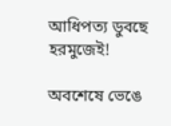আধিপত্য ডুবছে হরমুজেই!

অবশেষে ভেঙে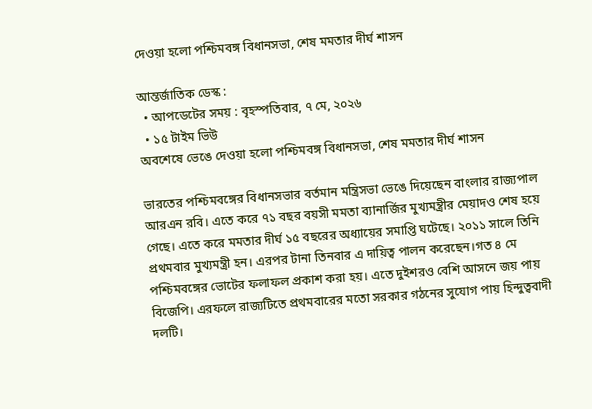দেওয়া হলো পশ্চিমবঙ্গ বিধানসভা, শেষ মমতার দীর্ঘ শাসন

আন্তর্জাতিক ডেস্ক :
  • আপডেটের সময় : বৃহস্পতিবার, ৭ মে, ২০২৬
  • ১৫ টাইম ভিউ
অবশেষে ভেঙে দেওয়া হলো পশ্চিমবঙ্গ বিধানসভা, শেষ মমতার দীর্ঘ শাসন

ভারতের পশ্চিমবঙ্গের বিধানসভার বর্তমান মন্ত্রিসভা ভেঙে দিয়েছেন বাংলার রাজ্যপাল আরএন রবি। এতে করে ৭১ বছর বয়সী মমতা ব্যানার্জির মুখ্যমন্ত্রীর মেয়াদও শেষ হয়ে গেছে। এতে করে মমতার দীর্ঘ ১৫ বছরের অধ্যায়ের সমাপ্তি ঘটেছে। ২০১১ সালে তিনি প্রথমবার মুখ্যমন্ত্রী হন। এরপর টানা তিনবার এ দায়িত্ব পালন করেছেন।গত ৪ মে পশ্চিমবঙ্গের ভোটের ফলাফল প্রকাশ করা হয়। এতে দুইশরও বেশি আসনে জয় পায় বিজেপি। এরফলে রাজ্যটিতে প্রথমবারের মতো সরকার গঠনের সুযোগ পায় হিন্দুত্ববাদী দলটি।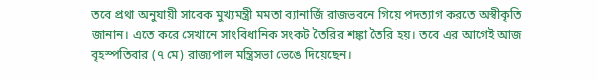তবে প্রথা অনুযায়ী সাবেক মুখ্যমন্ত্রী মমতা ব্যানার্জি রাজভবনে গিয়ে পদত্যাগ করতে অস্বীকৃতি জানান। এতে করে সেখানে সাংবিধানিক সংকট তৈরির শঙ্কা তৈরি হয়। তবে এর আগেই আজ বৃহস্পতিবার (৭ মে) রাজ্যপাল মন্ত্রিসভা ভেঙে দিয়েছেন।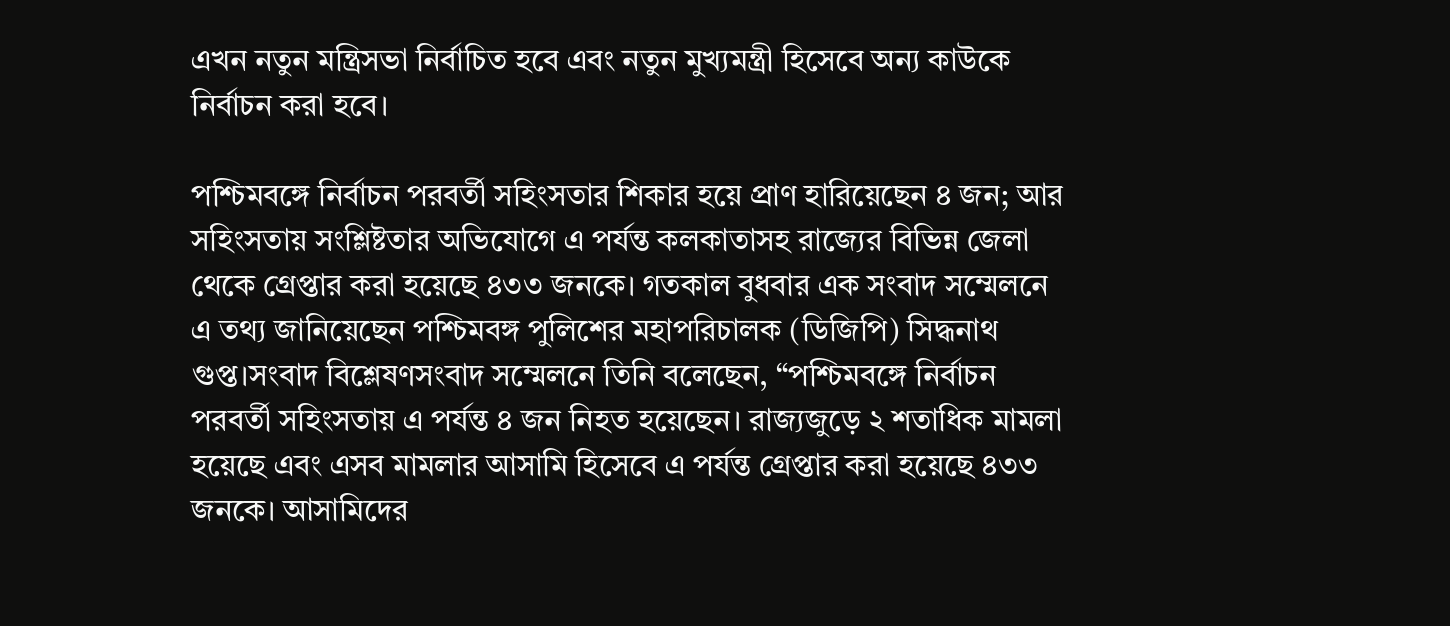এখন নতুন মন্ত্রিসভা নির্বাচিত হবে এবং নতুন মুখ্যমন্ত্রী হিসেবে অন্য কাউকে নির্বাচন করা হবে।

পশ্চিমবঙ্গে নির্বাচন পরবর্তী সহিংসতার শিকার হয়ে প্রাণ হারিয়েছেন ৪ জন; আর সহিংসতায় সংশ্লিষ্টতার অভিযোগে এ পর্যন্ত কলকাতাসহ রাজ্যের বিভিন্ন জেলা থেকে গ্রেপ্তার করা হয়েছে ৪৩৩ জনকে। গতকাল বুধবার এক সংবাদ সম্মেলনে এ তথ্য জানিয়েছেন পশ্চিমবঙ্গ পুলিশের মহাপরিচালক (ডিজিপি) সিদ্ধনাথ গুপ্ত।সংবাদ বিশ্লেষণসংবাদ সম্মেলনে তিনি বলেছেন, “পশ্চিমবঙ্গে নির্বাচন পরবর্তী সহিংসতায় এ পর্যন্ত ৪ জন নিহত হয়েছেন। রাজ্যজুড়ে ২ শতাধিক মামলা হয়েছে এবং এসব মামলার আসামি হিসেবে এ পর্যন্ত গ্রেপ্তার করা হয়েছে ৪৩৩ জনকে। আসামিদের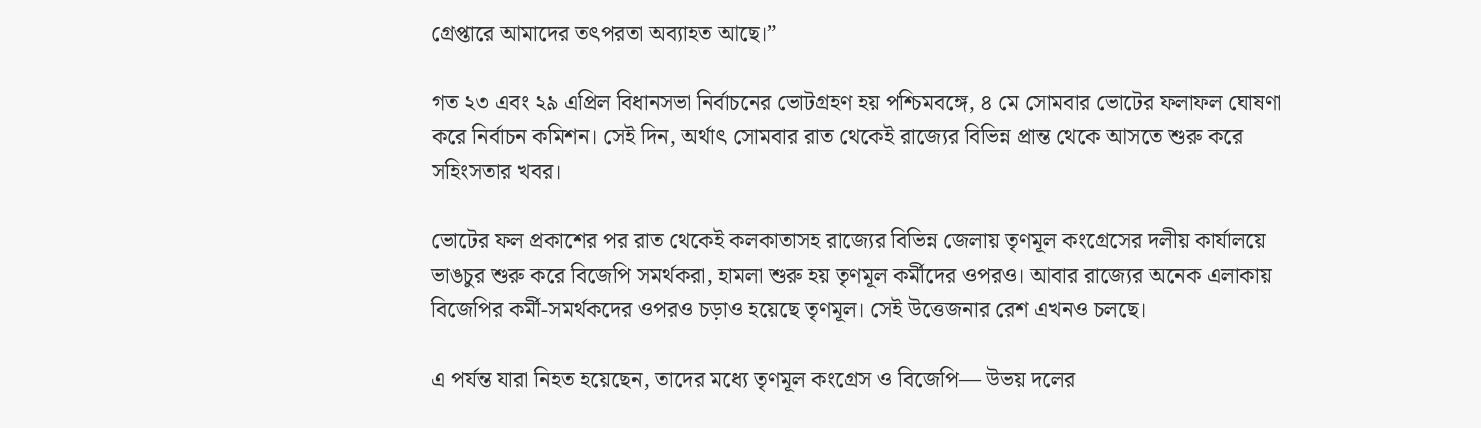গ্রেপ্তারে আমাদের তৎপরতা অব্যাহত আছে।”

গত ২৩ এবং ২৯ এপ্রিল বিধানসভা নির্বাচনের ভোটগ্রহণ হয় পশ্চিমবঙ্গে, ৪ মে সোমবার ভোটের ফলাফল ঘোষণা করে নির্বাচন কমিশন। সেই দিন, অর্থাৎ সোমবার রাত থেকেই রাজ্যের বিভিন্ন প্রান্ত থেকে আসতে শুরু করে সহিংসতার খবর।

ভোটের ফল প্রকাশের পর রাত থেকেই কলকাতাসহ রাজ্যের বিভিন্ন জেলায় তৃণমূল কংগ্রেসের দলীয় কার্যালয়ে ভাঙচুর শুরু করে বিজেপি সমর্থকরা, হামলা শুরু হয় তৃণমূল কর্মীদের ওপরও। আবার রাজ্যের অনেক এলাকায় বিজেপির কর্মী-সমর্থকদের ওপরও চড়াও হয়েছে তৃণমূল। সেই উত্তেজনার রেশ এখনও চলছে।

এ পর্যন্ত যারা নিহত হয়েছেন, তাদের মধ্যে তৃণমূল কংগ্রেস ও বিজেপি— উভয় দলের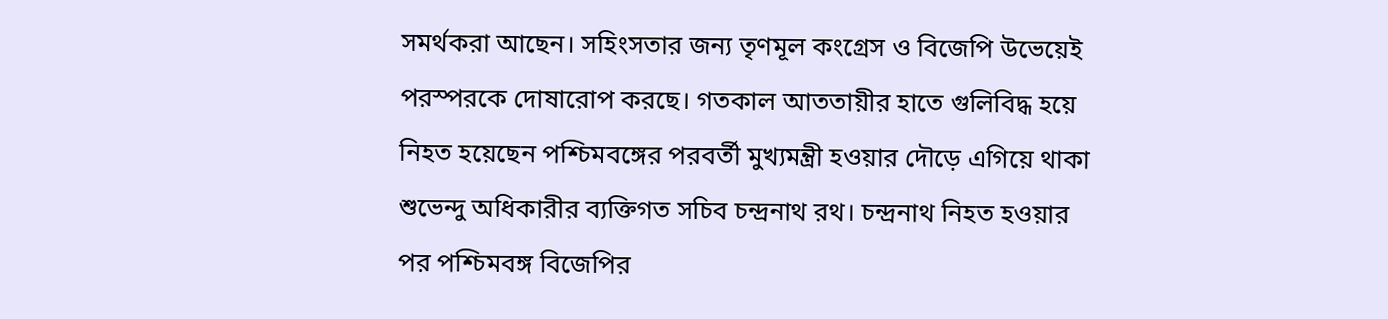সমর্থকরা আছেন। সহিংসতার জন্য তৃণমূল কংগ্রেস ও বিজেপি উভেয়েই পরস্পরকে দোষারোপ করছে। গতকাল আততায়ীর হাতে গুলিবিদ্ধ হয়ে নিহত হয়েছেন পশ্চিমবঙ্গের পরবর্তী মুখ্যমন্ত্রী হওয়ার দৌড়ে এগিয়ে থাকা শুভেন্দু অধিকারীর ব্যক্তিগত সচিব চন্দ্রনাথ রথ। চন্দ্রনাথ নিহত হওয়ার পর পশ্চিমবঙ্গ বিজেপির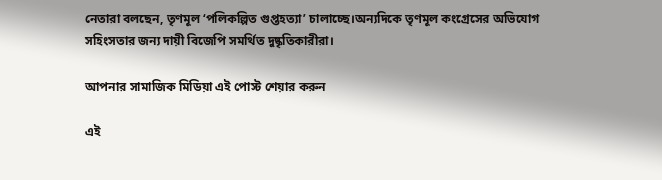নেতারা বলছেন, তৃণমূল ‘পলিকল্পিত গুপ্তহত্যা’ চালাচ্ছে।অন্যদিকে তৃণমূল কংগ্রেসের অভিযোগ সহিংসতার জন্য দায়ী বিজেপি সমর্থিত দুষ্কৃতিকারীরা।

আপনার সামাজিক মিডিয়া এই পোস্ট শেয়ার করুন

এই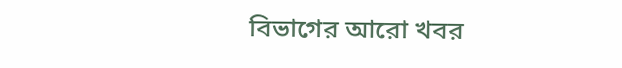বিভাগের আরো খবর